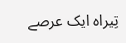تِیراہ ایک عرصے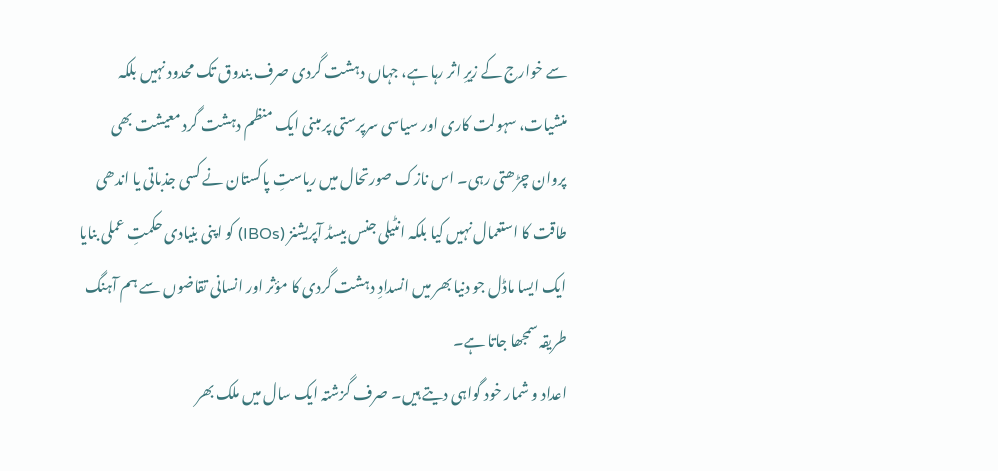سے خوارج کے زیرِ اثر رہا ہے، جہاں دہشت گردی صرف بندوق تک محدود نہیں بلکہ منشیات، سہولت کاری اور سیاسی سرپرستی پر مبنی ایک منظم دہشت گرد معیشت بھی پروان چڑھتی رہی۔ اس نازک صورتحال میں ریاستِ پاکستان نے کسی جذباتی یا اندھی طاقت کا استعمال نہیں کیا بلکہ انٹیلی جنس بیسڈ آپریشنز (IBOs) کو اپنی بنیادی حکمتِ عملی بنایا ایک ایسا ماڈل جو دنیا بھر میں انسدادِ دہشت گردی کا مؤثر اور انسانی تقاضوں سے ہم آہنگ طریقہ سمجھا جاتا ہے۔
اعداد و شمار خود گواہی دیتے ہیں۔ صرف گزشتہ ایک سال میں ملک بھر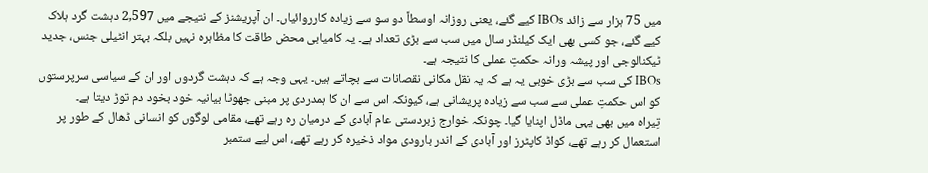میں 75 ہزار سے زائد IBOs کیے گئے، یعنی روزانہ اوسطاً دو سو سے زیادہ کارروائیاں۔ ان آپریشنز کے نتیجے میں 2,597 دہشت گرد ہلاک کیے گئے، جو کسی بھی ایک کیلنڈر سال میں سب سے بڑی تعداد ہے۔ یہ کامیابی محض طاقت کا مظاہرہ نہیں بلکہ بہتر انٹیلی جنس، جدید ٹیکنالوجی اور پیشہ ورانہ حکمتِ عملی کا نتیجہ ہے۔
IBOs کی سب سے بڑی خوبی یہ ہے کہ یہ نقل مکانی نقصانات سے بچاتے ہیں۔ یہی وجہ ہے کہ دہشت گردوں اور ان کے سیاسی سرپرستوں کو اس حکمتِ عملی سے سب سے زیادہ پریشانی ہے، کیونکہ اس سے ان کا ہمدردی پر مبنی جھوٹا بیانیہ خود بخود دم توڑ دیتا ہے۔
تِیراہ میں بھی یہی ماڈل اپنایا گیا۔ چونکہ خوارج زبردستی عام آبادی کے درمیان رہ رہے تھے، مقامی لوگوں کو انسانی ڈھال کے طور پر استعمال کر رہے تھے، کواڈ کاپٹرز اور آبادی کے اندر بارودی مواد ذخیرہ کر رہے تھے، اس لیے ستمبر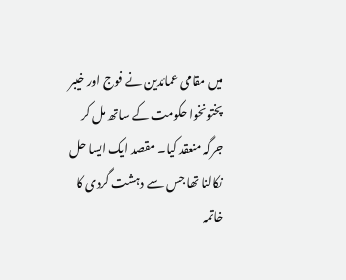میں مقامی عمائدین نے فوج اور خیبر پختونخوا حکومت کے ساتھ مل کر جرگہ منعقد کیا۔ مقصد ایک ایسا حل نکالنا تھا جس سے دہشت گردی کا خاتمہ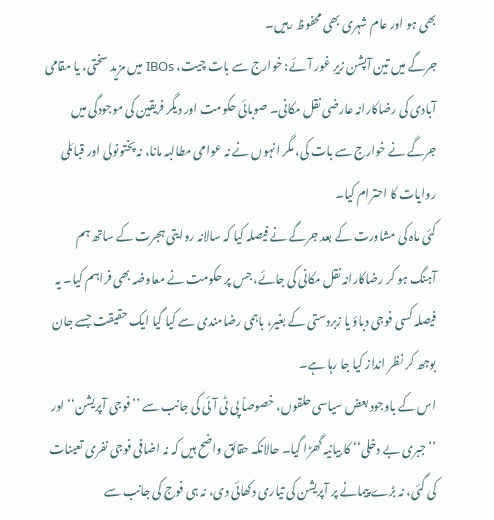بھی ہو اور عام شہری بھی محفوظ رہیں۔
جرگے میں تین آپشن زیرِ غور آئے: خوارج سے بات چیت، IBOs میں مزید سختی، یا مقامی آبادی کی رضاکارانہ عارضی نقل مکانی۔ صوبائی حکومت اور دیگر فریقین کی موجودگی میں جرگے نے خوارج سے بات کی، مگر انہوں نے نہ عوامی مطالبہ مانا، نہ پختونولی اور قبائلی روایات کا احترام کیا۔
کئی ماہ کی مشاورت کے بعد جرگے نے فیصلہ کیا کہ سالانہ روایتی ہجرت کے ساتھ ہم آہنگ ہو کر رضاکارانہ نقل مکانی کی جائے، جس پر حکومت نے معاوضہ بھی فراہم کیا۔ یہ فیصلہ کسی فوجی دباؤ یا زبردستی کے بغیر، باہمی رضامندی سے کیا گیا ایک حقیقت جسے جان بوجھ کر نظر انداز کیا جا رہا ہے۔
اس کے باوجود بعض سیاسی حلقوں، خصوصاً پی ٹی آئی کی جانب سے ’’فوجی آپریشن‘‘ اور ’’جبری بے دخلی‘‘ کا بیانیہ گھڑا گیا۔ حالانکہ حقائق واضح ہیں کہ نہ اضافی فوجی نفری تعینات کی گئی، نہ بڑے پیمانے پر آپریشن کی تیاری دکھائی دی، نہ ہی فوج کی جانب سے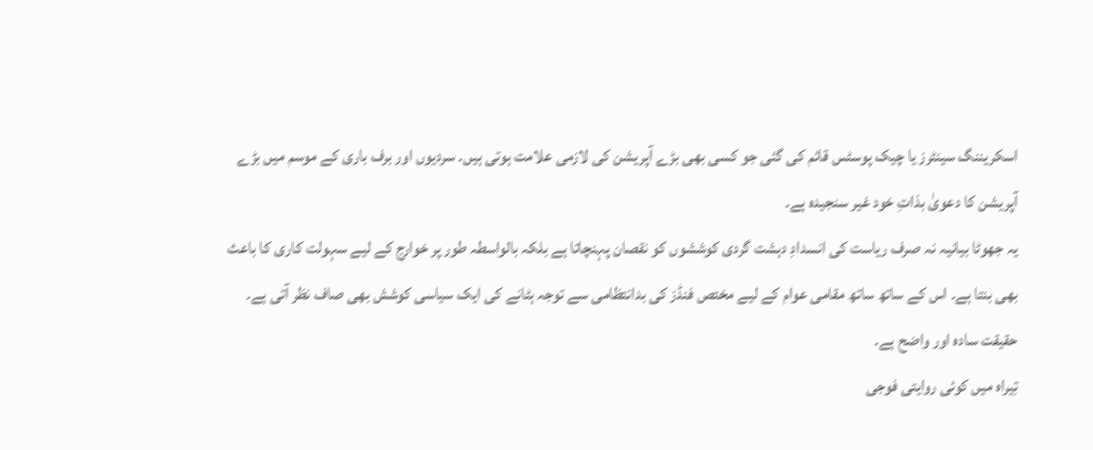اسکریننگ سینٹرز یا چیک پوسٹس قائم کی گئی جو کسی بھی بڑے آپریشن کی لازمی علامت ہوتی ہیں۔ سردیوں اور برف باری کے موسم میں بڑے آپریشن کا دعویٰ بذاتِ خود غیر سنجیدہ ہے۔
یہ جھوٹا بیانیہ نہ صرف ریاست کی انسدادِ دہشت گردی کوششوں کو نقصان پہنچاتا ہے بلکہ بالواسطہ طور پر خوارج کے لیے سہولت کاری کا باعث بھی بنتا ہے۔ اس کے ساتھ ساتھ مقامی عوام کے لیے مختص فنڈز کی بدانتظامی سے توجہ ہٹانے کی ایک سیاسی کوشش بھی صاف نظر آتی ہے۔
حقیقت سادہ اور واضح ہے۔
تِیراہ میں کوئی روایتی فوجی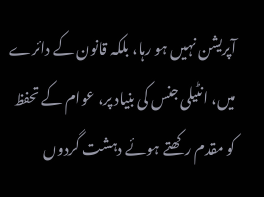آپریشن نہیں ہو رہا، بلکہ قانون کے دائرے میں، انٹیلی جنس کی بنیاد پر، عوام کے تحفظ کو مقدم رکھتے ہوئے دہشت گردوں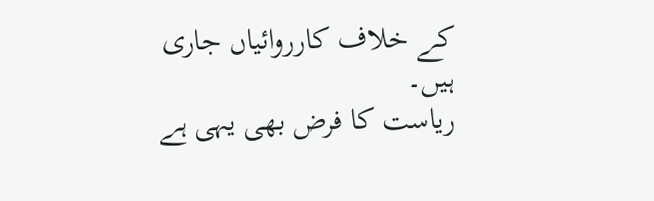کے خلاف کارروائیاں جاری ہیں۔
ریاست کا فرض بھی یہی ہے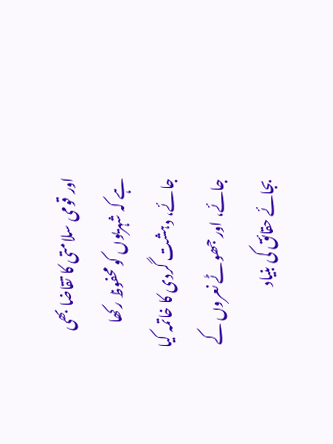اور قومی سلامتی کا تقاضا بھی ہے کہ شہریوں کو محفوظ رکھا جائے، دہشت گردی کا خاتمہ کیا جائے، اور جھوٹے نعروں کے بجائے حقائق کی بنیاد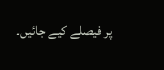پر فیصلے کیے جائیں۔